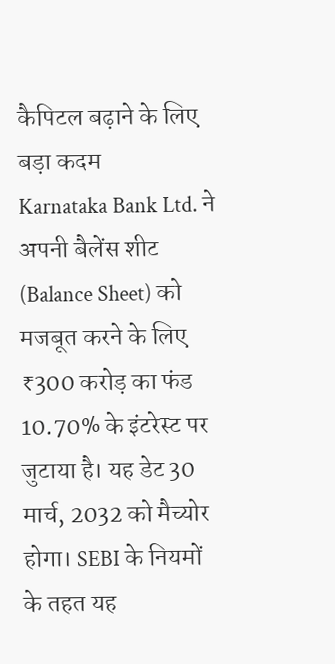कैपिटल बढ़ाने के लिए बड़ा कदम
Karnataka Bank Ltd. ने अपनी बैलेंस शीट (Balance Sheet) को मजबूत करने के लिए ₹300 करोड़ का फंड 10.70% के इंटरेस्ट पर जुटाया है। यह डेट 30 मार्च, 2032 को मैच्योर होगा। SEBI के नियमों के तहत यह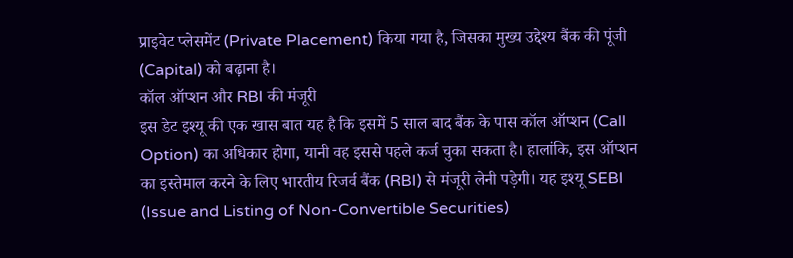प्राइवेट प्लेसमेंट (Private Placement) किया गया है, जिसका मुख्य उद्देश्य बैंक की पूंजी (Capital) को बढ़ाना है।
कॉल ऑप्शन और RBI की मंजूरी
इस डेट इश्यू की एक खास बात यह है कि इसमें 5 साल बाद बैंक के पास कॉल ऑप्शन (Call Option) का अधिकार होगा, यानी वह इससे पहले कर्ज चुका सकता है। हालांकि, इस ऑप्शन का इस्तेमाल करने के लिए भारतीय रिजर्व बैंक (RBI) से मंजूरी लेनी पड़ेगी। यह इश्यू SEBI (Issue and Listing of Non-Convertible Securities)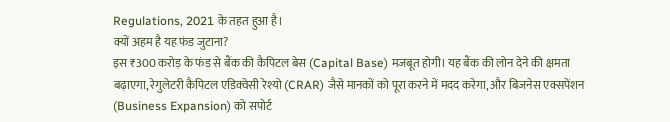Regulations, 2021 के तहत हुआ है।
क्यों अहम है यह फंड जुटाना?
इस ₹300 करोड़ के फंड से बैंक की कैपिटल बेस (Capital Base) मजबूत होगी। यह बैंक की लोन देने की क्षमता बढ़ाएगा, रेगुलेटरी कैपिटल एडिक्वेसी रेश्यो (CRAR) जैसे मानकों को पूरा करने में मदद करेगा, और बिजनेस एक्सपेंशन (Business Expansion) को सपोर्ट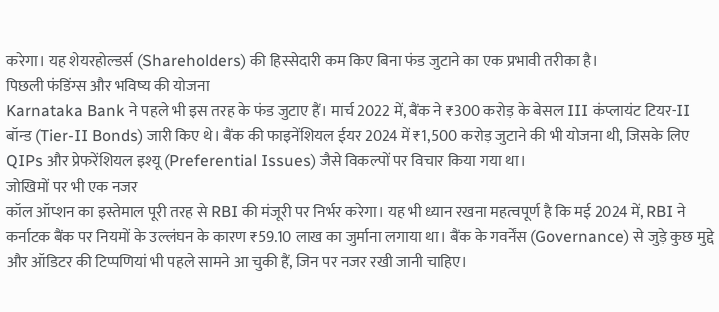करेगा। यह शेयरहोल्डर्स (Shareholders) की हिस्सेदारी कम किए बिना फंड जुटाने का एक प्रभावी तरीका है।
पिछली फंडिंग्स और भविष्य की योजना
Karnataka Bank ने पहले भी इस तरह के फंड जुटाए हैं। मार्च 2022 में, बैंक ने ₹300 करोड़ के बेसल III कंप्लायंट टियर-II बॉन्ड (Tier-II Bonds) जारी किए थे। बैंक की फाइनेंशियल ईयर 2024 में ₹1,500 करोड़ जुटाने की भी योजना थी, जिसके लिए QIPs और प्रेफरेंशियल इश्यू (Preferential Issues) जैसे विकल्पों पर विचार किया गया था।
जोखिमों पर भी एक नजर
कॉल ऑप्शन का इस्तेमाल पूरी तरह से RBI की मंजूरी पर निर्भर करेगा। यह भी ध्यान रखना महत्वपूर्ण है कि मई 2024 में, RBI ने कर्नाटक बैंक पर नियमों के उल्लंघन के कारण ₹59.10 लाख का जुर्माना लगाया था। बैंक के गवर्नेंस (Governance) से जुड़े कुछ मुद्दे और ऑडिटर की टिप्पणियां भी पहले सामने आ चुकी हैं, जिन पर नजर रखी जानी चाहिए।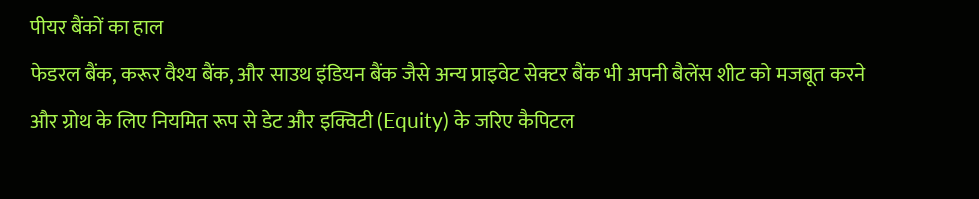पीयर बैंकों का हाल
फेडरल बैंक, करूर वैश्य बैंक, और साउथ इंडियन बैंक जैसे अन्य प्राइवेट सेक्टर बैंक भी अपनी बैलेंस शीट को मजबूत करने और ग्रोथ के लिए नियमित रूप से डेट और इक्विटी (Equity) के जरिए कैपिटल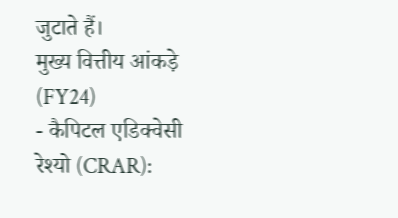जुटाते हैं।
मुख्य वित्तीय आंकड़े (FY24)
- कैपिटल एडिक्वेसी रेश्यो (CRAR):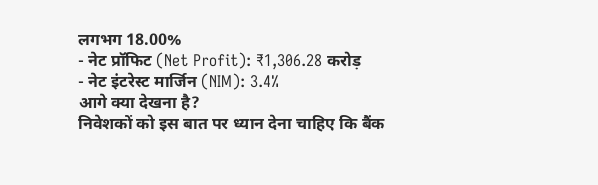लगभग 18.00%
- नेट प्रॉफिट (Net Profit): ₹1,306.28 करोड़
- नेट इंटरेस्ट मार्जिन (NIM): 3.4%
आगे क्या देखना है?
निवेशकों को इस बात पर ध्यान देना चाहिए कि बैंक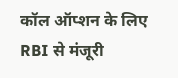कॉल ऑप्शन के लिए RBI से मंजूरी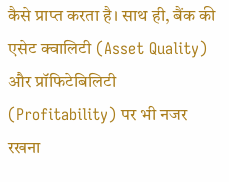कैसे प्राप्त करता है। साथ ही, बैंक की एसेट क्वालिटी (Asset Quality) और प्रॉफिटेबिलिटी (Profitability) पर भी नजर रखना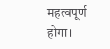महत्वपूर्ण होगा।